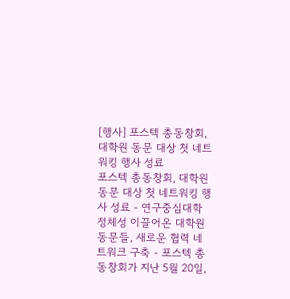[행사] 포스텍 총동창회, 대학원 동문 대상 첫 네트워킹 행사 성료
포스텍 총동창회, 대학원 동문 대상 첫 네트워킹 행사 성료 - 연구중심대학 정체성 이끌어온 대학원 동문들, 새로운 협력 네트워크 구축 - 포스텍 총동창회가 지난 5월 20일,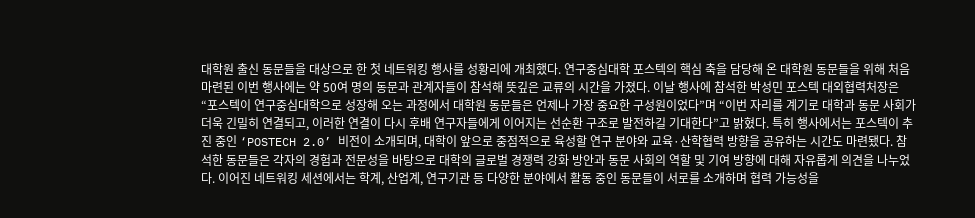대학원 출신 동문들을 대상으로 한 첫 네트워킹 행사를 성황리에 개최했다. 연구중심대학 포스텍의 핵심 축을 담당해 온 대학원 동문들을 위해 처음 마련된 이번 행사에는 약 50여 명의 동문과 관계자들이 참석해 뜻깊은 교류의 시간을 가졌다. 이날 행사에 참석한 박성민 포스텍 대외협력처장은 “포스텍이 연구중심대학으로 성장해 오는 과정에서 대학원 동문들은 언제나 가장 중요한 구성원이었다”며 “이번 자리를 계기로 대학과 동문 사회가 더욱 긴밀히 연결되고, 이러한 연결이 다시 후배 연구자들에게 이어지는 선순환 구조로 발전하길 기대한다”고 밝혔다. 특히 행사에서는 포스텍이 추진 중인 ‘POSTECH 2.0’ 비전이 소개되며, 대학이 앞으로 중점적으로 육성할 연구 분야와 교육·산학협력 방향을 공유하는 시간도 마련됐다. 참석한 동문들은 각자의 경험과 전문성을 바탕으로 대학의 글로벌 경쟁력 강화 방안과 동문 사회의 역할 및 기여 방향에 대해 자유롭게 의견을 나누었다. 이어진 네트워킹 세션에서는 학계, 산업계, 연구기관 등 다양한 분야에서 활동 중인 동문들이 서로를 소개하며 협력 가능성을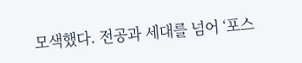모색했다. 전공과 세대를 넘어 ‘포스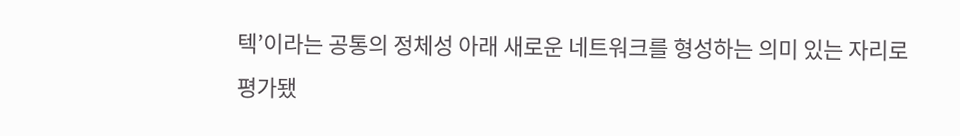텍’이라는 공통의 정체성 아래 새로운 네트워크를 형성하는 의미 있는 자리로 평가됐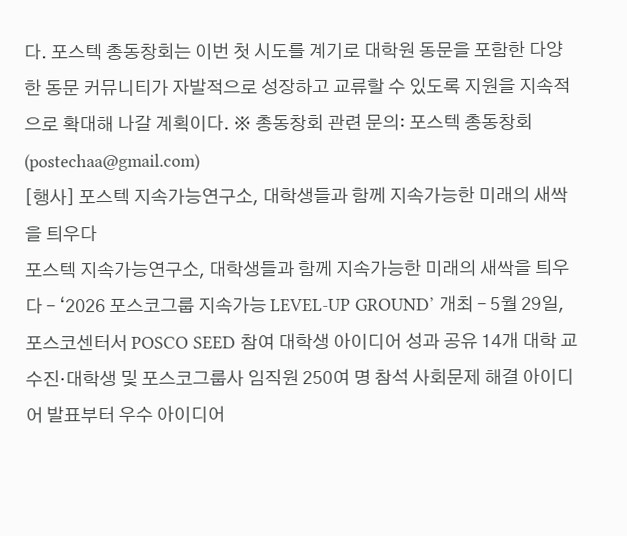다. 포스텍 총동창회는 이번 첫 시도를 계기로 대학원 동문을 포함한 다양한 동문 커뮤니티가 자발적으로 성장하고 교류할 수 있도록 지원을 지속적으로 확대해 나갈 계획이다. ※ 총동창회 관련 문의: 포스텍 총동창회 (postechaa@gmail.com)
[행사] 포스텍 지속가능연구소, 대학생들과 함께 지속가능한 미래의 새싹을 틔우다
포스텍 지속가능연구소, 대학생들과 함께 지속가능한 미래의 새싹을 틔우다 – ‘2026 포스코그룹 지속가능 LEVEL-UP GROUND’ 개최 – 5월 29일, 포스코센터서 POSCO SEED 참여 대학생 아이디어 성과 공유 14개 대학 교수진·대학생 및 포스코그룹사 임직원 250여 명 참석 사회문제 해결 아이디어 발표부터 우수 아이디어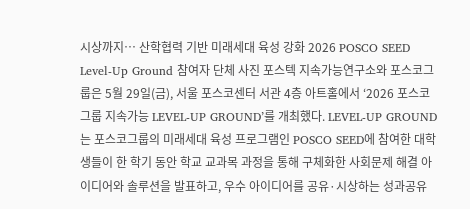시상까지… 산학협력 기반 미래세대 육성 강화 2026 POSCO SEED Level-Up Ground 참여자 단체 사진 포스텍 지속가능연구소와 포스코그룹은 5월 29일(금), 서울 포스코센터 서관 4층 아트홀에서 ‘2026 포스코그룹 지속가능 LEVEL-UP GROUND’를 개최했다. LEVEL-UP GROUND는 포스코그룹의 미래세대 육성 프로그램인 POSCO SEED에 참여한 대학생들이 한 학기 동안 학교 교과목 과정을 통해 구체화한 사회문제 해결 아이디어와 솔루션을 발표하고, 우수 아이디어를 공유·시상하는 성과공유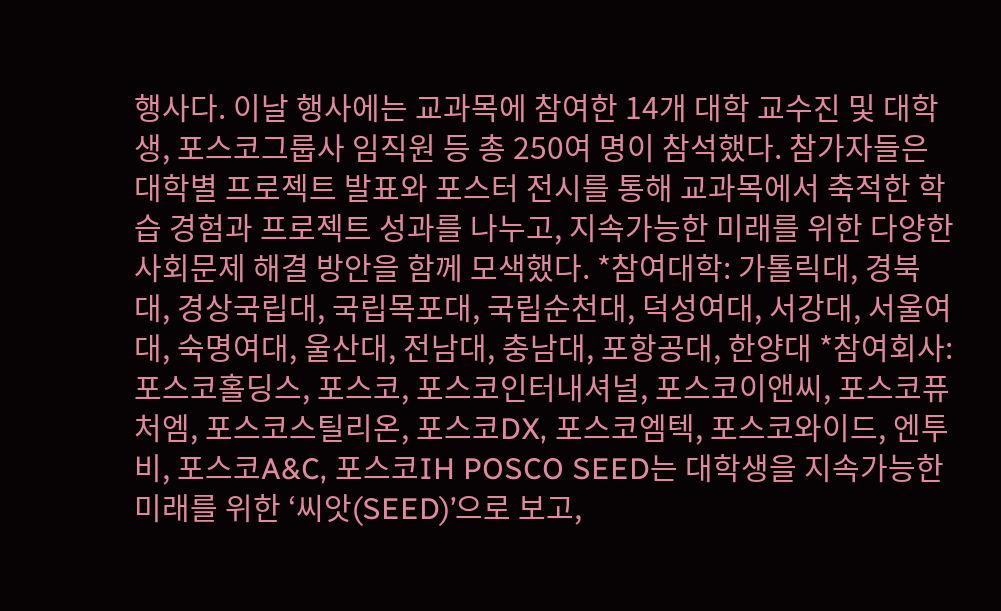행사다. 이날 행사에는 교과목에 참여한 14개 대학 교수진 및 대학생, 포스코그룹사 임직원 등 총 250여 명이 참석했다. 참가자들은 대학별 프로젝트 발표와 포스터 전시를 통해 교과목에서 축적한 학습 경험과 프로젝트 성과를 나누고, 지속가능한 미래를 위한 다양한 사회문제 해결 방안을 함께 모색했다. *참여대학: 가톨릭대, 경북대, 경상국립대, 국립목포대, 국립순천대, 덕성여대, 서강대, 서울여대, 숙명여대, 울산대, 전남대, 충남대, 포항공대, 한양대 *참여회사: 포스코홀딩스, 포스코, 포스코인터내셔널, 포스코이앤씨, 포스코퓨처엠, 포스코스틸리온, 포스코DX, 포스코엠텍, 포스코와이드, 엔투비, 포스코A&C, 포스코IH POSCO SEED는 대학생을 지속가능한 미래를 위한 ‘씨앗(SEED)’으로 보고,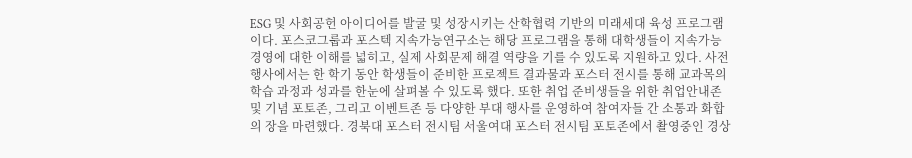ESG 및 사회공헌 아이디어를 발굴 및 성장시키는 산학협력 기반의 미래세대 육성 프로그램이다. 포스코그룹과 포스텍 지속가능연구소는 해당 프로그램을 통해 대학생들이 지속가능경영에 대한 이해를 넓히고, 실제 사회문제 해결 역량을 기를 수 있도록 지원하고 있다. 사전 행사에서는 한 학기 동안 학생들이 준비한 프로젝트 결과물과 포스터 전시를 통해 교과목의 학습 과정과 성과를 한눈에 살펴볼 수 있도록 했다. 또한 취업 준비생들을 위한 취업안내존 및 기념 포토존, 그리고 이벤트존 등 다양한 부대 행사를 운영하여 참여자들 간 소통과 화합의 장을 마련했다. 경북대 포스터 전시팀 서울여대 포스터 전시팀 포토존에서 촬영중인 경상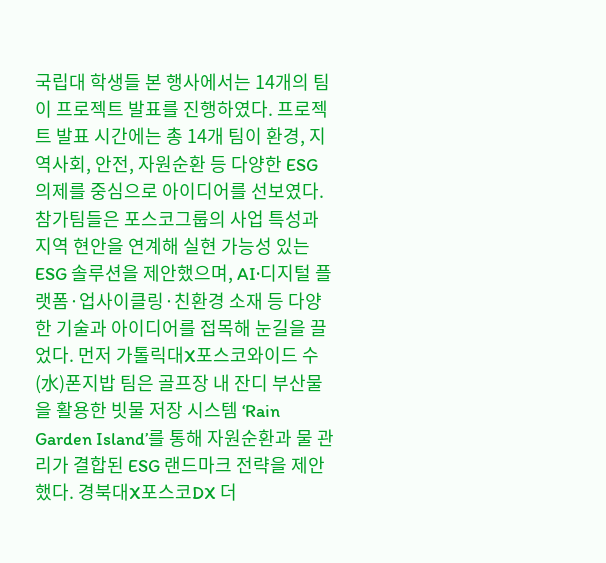국립대 학생들 본 행사에서는 14개의 팀이 프로젝트 발표를 진행하였다. 프로젝트 발표 시간에는 총 14개 팀이 환경, 지역사회, 안전, 자원순환 등 다양한 ESG 의제를 중심으로 아이디어를 선보였다. 참가팀들은 포스코그룹의 사업 특성과 지역 현안을 연계해 실현 가능성 있는 ESG 솔루션을 제안했으며, AI·디지털 플랫폼·업사이클링·친환경 소재 등 다양한 기술과 아이디어를 접목해 눈길을 끌었다. 먼저 가톨릭대X포스코와이드 수(水)폰지밥 팀은 골프장 내 잔디 부산물을 활용한 빗물 저장 시스템 ‘Rain Garden Island’를 통해 자원순환과 물 관리가 결합된 ESG 랜드마크 전략을 제안했다. 경북대X포스코DX 더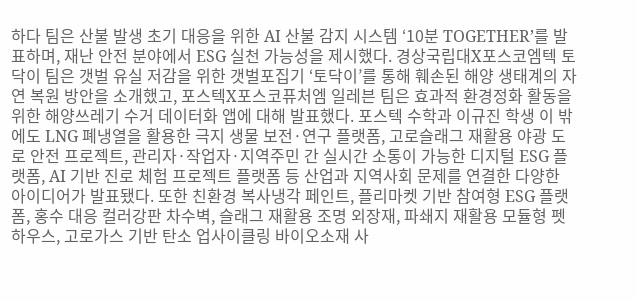하다 팀은 산불 발생 초기 대응을 위한 AI 산불 감지 시스템 ‘10분 TOGETHER’를 발표하며, 재난 안전 분야에서 ESG 실천 가능성을 제시했다. 경상국립대X포스코엠텍 토닥이 팀은 갯벌 유실 저감을 위한 갯벌포집기 ‘토닥이’를 통해 훼손된 해양 생태계의 자연 복원 방안을 소개했고, 포스텍X포스코퓨처엠 일레븐 팀은 효과적 환경정화 활동을 위한 해양쓰레기 수거 데이터화 앱에 대해 발표했다. 포스텍 수학과 이규진 학생 이 밖에도 LNG 폐냉열을 활용한 극지 생물 보전·연구 플랫폼, 고로슬래그 재활용 야광 도로 안전 프로젝트, 관리자·작업자·지역주민 간 실시간 소통이 가능한 디지털 ESG 플랫폼, AI 기반 진로 체험 프로젝트 플랫폼 등 산업과 지역사회 문제를 연결한 다양한 아이디어가 발표됐다. 또한 친환경 복사냉각 페인트, 플리마켓 기반 참여형 ESG 플랫폼, 홍수 대응 컬러강판 차수벽, 슬래그 재활용 조명 외장재, 파쇄지 재활용 모듈형 펫하우스, 고로가스 기반 탄소 업사이클링 바이오소재 사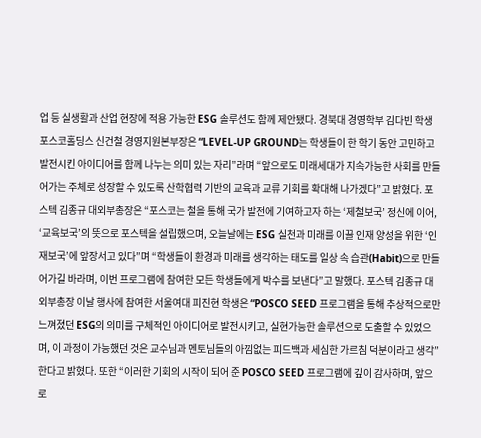업 등 실생활과 산업 현장에 적용 가능한 ESG 솔루션도 함께 제안됐다. 경북대 경영학부 김다빈 학생 포스코홀딩스 신건철 경영지원본부장은 “LEVEL-UP GROUND는 학생들이 한 학기 동안 고민하고 발전시킨 아이디어를 함께 나누는 의미 있는 자리”라며 “앞으로도 미래세대가 지속가능한 사회를 만들어가는 주체로 성장할 수 있도록 산학협력 기반의 교육과 교류 기회를 확대해 나가겠다”고 밝혔다. 포스텍 김종규 대외부총장은 “포스코는 철을 통해 국가 발전에 기여하고자 하는 ‘제철보국’ 정신에 이어, ‘교육보국’의 뜻으로 포스텍을 설립했으며, 오늘날에는 ESG 실천과 미래를 이끌 인재 양성을 위한 ‘인재보국’에 앞장서고 있다”며 “학생들이 환경과 미래를 생각하는 태도를 일상 속 습관(Habit)으로 만들어가길 바라며, 이번 프로그램에 참여한 모든 학생들에게 박수를 보낸다”고 말했다. 포스텍 김종규 대외부총장 이날 행사에 참여한 서울여대 피진현 학생은 “POSCO SEED 프로그램을 통해 추상적으로만 느껴졌던 ESG의 의미를 구체적인 아이디어로 발전시키고, 실현가능한 솔루션으로 도출할 수 있었으며, 이 과정이 가능했던 것은 교수님과 멘토님들의 아낌없는 피드백과 세심한 가르침 덕분이라고 생각”한다고 밝혔다. 또한 “이러한 기회의 시작이 되어 준 POSCO SEED 프로그램에 깊이 감사하며, 앞으로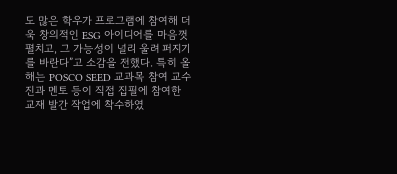도 많은 학우가 프로그램에 참여해 더욱 창의적인 ESG 아이디어를 마음껏 펼치고, 그 가능성이 널리 울려 퍼지기를 바란다”고 소감을 전했다. 특히 올해는 POSCO SEED 교과목 참여 교수진과 멘토 등이 직접 집필에 참여한 교재 발간 작업에 착수하였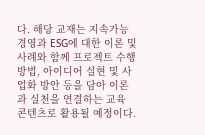다. 해당 교재는 지속가능경영과 ESG에 대한 이론 및 사례와 함께 프로젝트 수행 방법, 아이디어 실현 및 사업화 방안 등을 담아 이론과 실천을 연결하는 교육 콘텐츠로 활용될 예정이다.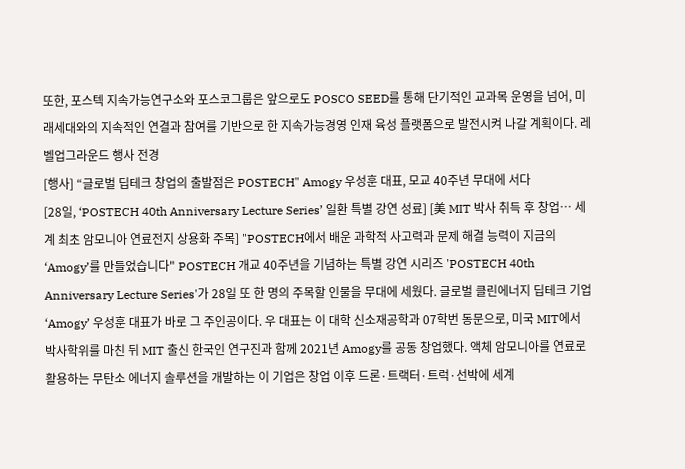또한, 포스텍 지속가능연구소와 포스코그룹은 앞으로도 POSCO SEED를 통해 단기적인 교과목 운영을 넘어, 미래세대와의 지속적인 연결과 참여를 기반으로 한 지속가능경영 인재 육성 플랫폼으로 발전시켜 나갈 계획이다. 레벨업그라운드 행사 전경
[행사] “글로벌 딥테크 창업의 출발점은 POSTECH" Amogy 우성훈 대표, 모교 40주년 무대에 서다
[28일, ‘POSTECH 40th Anniversary Lecture Series’ 일환 특별 강연 성료] [美 MIT 박사 취득 후 창업… 세계 최초 암모니아 연료전지 상용화 주목] "POSTECH에서 배운 과학적 사고력과 문제 해결 능력이 지금의 ‘Amogy’를 만들었습니다" POSTECH 개교 40주년을 기념하는 특별 강연 시리즈 'POSTECH 40th Anniversary Lecture Series'가 28일 또 한 명의 주목할 인물을 무대에 세웠다. 글로벌 클린에너지 딥테크 기업 ‘Amogy’ 우성훈 대표가 바로 그 주인공이다. 우 대표는 이 대학 신소재공학과 07학번 동문으로, 미국 MIT에서 박사학위를 마친 뒤 MIT 출신 한국인 연구진과 함께 2021년 Amogy를 공동 창업했다. 액체 암모니아를 연료로 활용하는 무탄소 에너지 솔루션을 개발하는 이 기업은 창업 이후 드론·트랙터·트럭·선박에 세계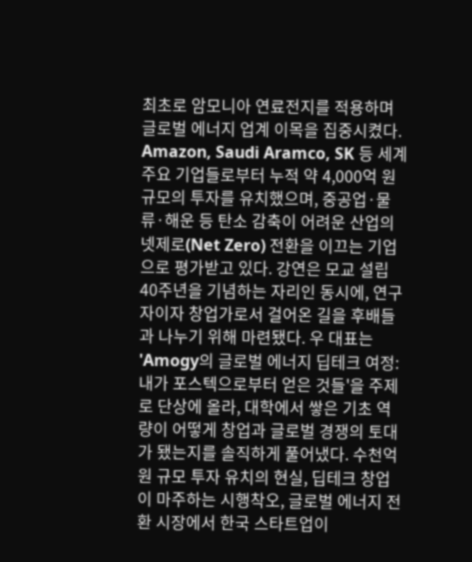최초로 암모니아 연료전지를 적용하며 글로벌 에너지 업계 이목을 집중시켰다. Amazon, Saudi Aramco, SK 등 세계 주요 기업들로부터 누적 약 4,000억 원 규모의 투자를 유치했으며, 중공업·물류·해운 등 탄소 감축이 어려운 산업의 넷제로(Net Zero) 전환을 이끄는 기업으로 평가받고 있다. 강연은 모교 설립 40주년을 기념하는 자리인 동시에, 연구자이자 창업가로서 걸어온 길을 후배들과 나누기 위해 마련됐다. 우 대표는 'Amogy의 글로벌 에너지 딥테크 여정: 내가 포스텍으로부터 얻은 것들'을 주제로 단상에 올라, 대학에서 쌓은 기초 역량이 어떻게 창업과 글로벌 경쟁의 토대가 됐는지를 솔직하게 풀어냈다. 수천억 원 규모 투자 유치의 현실, 딥테크 창업이 마주하는 시행착오, 글로벌 에너지 전환 시장에서 한국 스타트업이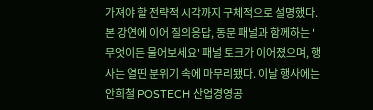가져야 할 전략적 시각까지 구체적으로 설명했다. 본 강연에 이어 질의응답, 동문 패널과 함께하는 '무엇이든 물어보세요' 패널 토크가 이어졌으며, 행사는 열띤 분위기 속에 마무리됐다. 이날 행사에는 안희철 POSTECH 산업경영공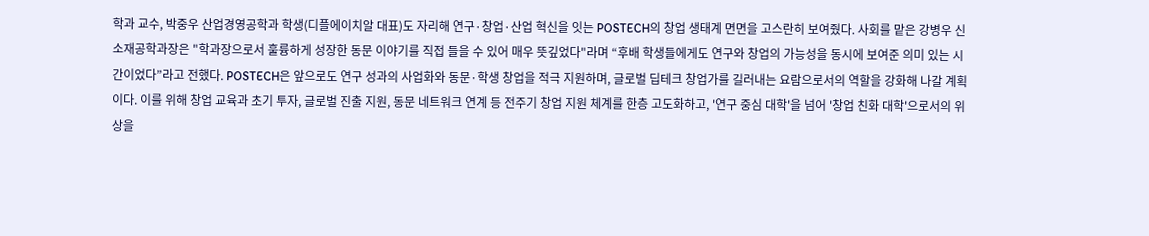학과 교수, 박중우 산업경영공학과 학생(디플에이치알 대표)도 자리해 연구·창업·산업 혁신을 잇는 POSTECH의 창업 생태계 면면을 고스란히 보여줬다. 사회를 맡은 강병우 신소재공학과장은 "학과장으로서 훌륭하게 성장한 동문 이야기를 직접 들을 수 있어 매우 뜻깊었다"라며 “후배 학생들에게도 연구와 창업의 가능성을 동시에 보여준 의미 있는 시간이었다”라고 전했다. POSTECH은 앞으로도 연구 성과의 사업화와 동문·학생 창업을 적극 지원하며, 글로벌 딥테크 창업가를 길러내는 요람으로서의 역할을 강화해 나갈 계획이다. 이를 위해 창업 교육과 초기 투자, 글로벌 진출 지원, 동문 네트워크 연계 등 전주기 창업 지원 체계를 한층 고도화하고, '연구 중심 대학'을 넘어 '창업 친화 대학'으로서의 위상을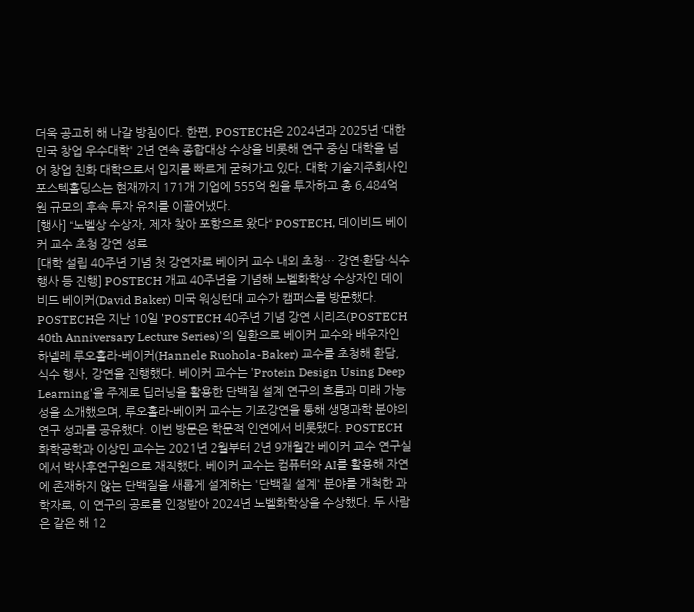더욱 공고히 해 나갈 방침이다. 한편, POSTECH은 2024년과 2025년 ‘대한민국 창업 우수대학' 2년 연속 종합대상 수상을 비롯해 연구 중심 대학을 넘어 창업 친화 대학으로서 입지를 빠르게 굳혀가고 있다. 대학 기술지주회사인 포스텍홀딩스는 현재까지 171개 기업에 555억 원을 투자하고 총 6,484억 원 규모의 후속 투자 유치를 이끌어냈다.
[행사] “노벨상 수상자, 제자 찾아 포항으로 왔다“ POSTECH, 데이비드 베이커 교수 초청 강연 성료
[대학 설립 40주년 기념 첫 강연자로 베이커 교수 내외 초청… 강연·환담·식수행사 등 진행] POSTECH 개교 40주년을 기념해 노벨화학상 수상자인 데이비드 베이커(David Baker) 미국 워싱턴대 교수가 캠퍼스를 방문했다. POSTECH은 지난 10일 'POSTECH 40주년 기념 강연 시리즈(POSTECH 40th Anniversary Lecture Series)'의 일환으로 베이커 교수와 배우자인 하넬레 루오홀라-베이커(Hannele Ruohola-Baker) 교수를 초청해 환담, 식수 행사, 강연을 진행했다. 베이커 교수는 'Protein Design Using Deep Learning'을 주제로 딥러닝을 활용한 단백질 설계 연구의 흐름과 미래 가능성을 소개했으며, 루오홀라-베이커 교수는 기조강연을 통해 생명과학 분야의 연구 성과를 공유했다. 이번 방문은 학문적 인연에서 비롯됐다. POSTECH 화학공학과 이상민 교수는 2021년 2월부터 2년 9개월간 베이커 교수 연구실에서 박사후연구원으로 재직했다. 베이커 교수는 컴퓨터와 AI를 활용해 자연에 존재하지 않는 단백질을 새롭게 설계하는 '단백질 설계' 분야를 개척한 과학자로, 이 연구의 공로를 인정받아 2024년 노벨화학상을 수상했다. 두 사람은 같은 해 12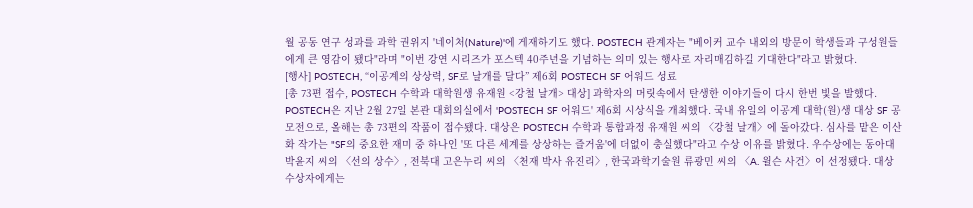월 공동 연구 성과를 과학 권위지 '네이처(Nature)'에 게재하기도 했다. POSTECH 관계자는 "베이커 교수 내외의 방문이 학생들과 구성원들에게 큰 영감이 됐다"라며 "이번 강연 시리즈가 포스텍 40주년을 기념하는 의미 있는 행사로 자리매김하길 기대한다"라고 밝혔다.
[행사] POSTECH, “이공계의 상상력, SF로 날개를 달다” 제6회 POSTECH SF 어워드 성료
[총 73편 접수, POSTECH 수학과 대학원생 유재원 <강철 날개> 대상] 과학자의 머릿속에서 탄생한 이야기들이 다시 한번 빛을 발했다. POSTECH은 지난 2월 27일 본관 대회의실에서 'POSTECH SF 어워드' 제6회 시상식을 개최했다. 국내 유일의 이공계 대학(원)생 대상 SF 공모전으로, 올해는 총 73편의 작품이 접수됐다. 대상은 POSTECH 수학과 통합과정 유재원 씨의 〈강철 날개〉에 돌아갔다. 심사를 맡은 이산화 작가는 "SF의 중요한 재미 중 하나인 '또 다른 세계를 상상하는 즐거움'에 더없이 충실했다"라고 수상 이유를 밝혔다. 우수상에는 동아대 박윤지 씨의 〈선의 상수〉, 전북대 고은누리 씨의 〈천재 박사 유진리〉, 한국과학기술원 류광민 씨의 〈A. 윌슨 사건〉이 선정됐다. 대상 수상자에게는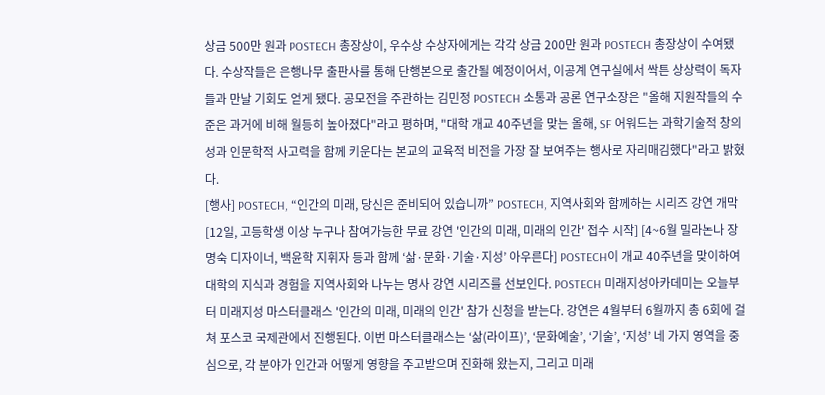상금 500만 원과 POSTECH 총장상이, 우수상 수상자에게는 각각 상금 200만 원과 POSTECH 총장상이 수여됐다. 수상작들은 은행나무 출판사를 통해 단행본으로 출간될 예정이어서, 이공계 연구실에서 싹튼 상상력이 독자들과 만날 기회도 얻게 됐다. 공모전을 주관하는 김민정 POSTECH 소통과 공론 연구소장은 "올해 지원작들의 수준은 과거에 비해 월등히 높아졌다"라고 평하며, "대학 개교 40주년을 맞는 올해, SF 어워드는 과학기술적 창의성과 인문학적 사고력을 함께 키운다는 본교의 교육적 비전을 가장 잘 보여주는 행사로 자리매김했다"라고 밝혔다.
[행사] POSTECH, “인간의 미래, 당신은 준비되어 있습니까” POSTECH, 지역사회와 함께하는 시리즈 강연 개막
[12일, 고등학생 이상 누구나 참여가능한 무료 강연 '인간의 미래, 미래의 인간' 접수 시작] [4~6월 밀라논나 장명숙 디자이너, 백윤학 지휘자 등과 함께 ‘삶·문화·기술·지성’ 아우른다] POSTECH이 개교 40주년을 맞이하여 대학의 지식과 경험을 지역사회와 나누는 명사 강연 시리즈를 선보인다. POSTECH 미래지성아카데미는 오늘부터 미래지성 마스터클래스 '인간의 미래, 미래의 인간' 참가 신청을 받는다. 강연은 4월부터 6월까지 총 6회에 걸쳐 포스코 국제관에서 진행된다. 이번 마스터클래스는 ‘삶(라이프)’, ‘문화예술’, ‘기술’, ‘지성’ 네 가지 영역을 중심으로, 각 분야가 인간과 어떻게 영향을 주고받으며 진화해 왔는지, 그리고 미래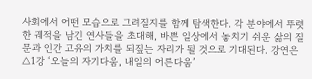사회에서 어떤 모습으로 그려질지를 함께 탐색한다. 각 분야에서 뚜렷한 궤적을 남긴 연사들을 초대해, 바쁜 일상에서 놓치기 쉬운 삶의 질문과 인간 고유의 가치를 되짚는 자리가 될 것으로 기대된다. 강연은 △1강 ‘오늘의 자기다움, 내일의 어른다움’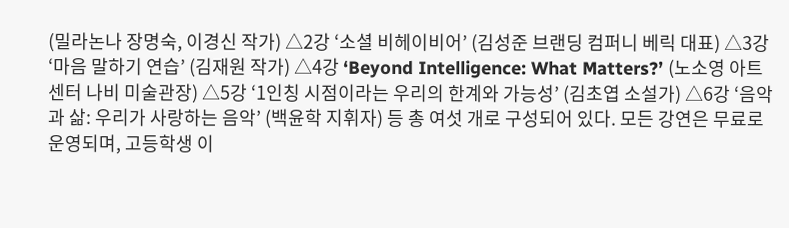(밀라논나 장명숙, 이경신 작가) △2강 ‘소셜 비헤이비어’ (김성준 브랜딩 컴퍼니 베릭 대표) △3강 ‘마음 말하기 연습’ (김재원 작가) △4강 ‘Beyond Intelligence: What Matters?’ (노소영 아트센터 나비 미술관장) △5강 ‘1인칭 시점이라는 우리의 한계와 가능성’ (김초엽 소설가) △6강 ‘음악과 삶: 우리가 사랑하는 음악’ (백윤학 지휘자) 등 총 여섯 개로 구성되어 있다. 모든 강연은 무료로 운영되며, 고등학생 이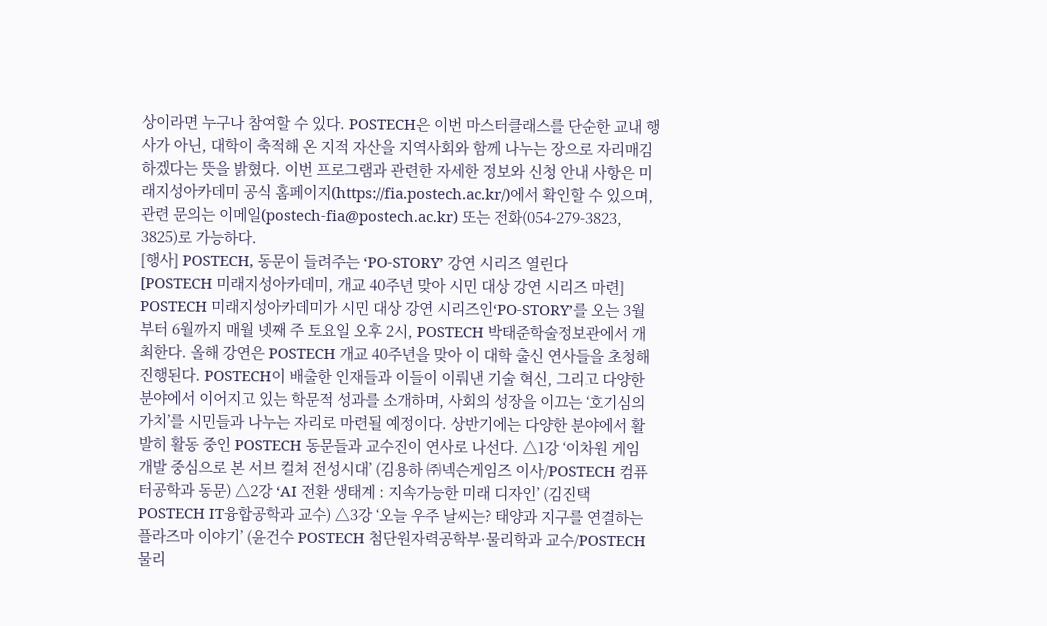상이라면 누구나 참여할 수 있다. POSTECH은 이번 마스터클래스를 단순한 교내 행사가 아닌, 대학이 축적해 온 지적 자산을 지역사회와 함께 나누는 장으로 자리매김하겠다는 뜻을 밝혔다. 이번 프로그램과 관련한 자세한 정보와 신청 안내 사항은 미래지성아카데미 공식 홈페이지(https://fia.postech.ac.kr/)에서 확인할 수 있으며, 관련 문의는 이메일(postech-fia@postech.ac.kr) 또는 전화(054-279-3823, 3825)로 가능하다.
[행사] POSTECH, 동문이 들려주는 ‘PO-STORY’ 강연 시리즈 열린다
[POSTECH 미래지성아카데미, 개교 40주년 맞아 시민 대상 강연 시리즈 마련] POSTECH 미래지성아카데미가 시민 대상 강연 시리즈인‘PO-STORY’를 오는 3월부터 6월까지 매월 넷째 주 토요일 오후 2시, POSTECH 박태준학술정보관에서 개최한다. 올해 강연은 POSTECH 개교 40주년을 맞아 이 대학 출신 연사들을 초청해 진행된다. POSTECH이 배출한 인재들과 이들이 이뤄낸 기술 혁신, 그리고 다양한 분야에서 이어지고 있는 학문적 성과를 소개하며, 사회의 성장을 이끄는 ‘호기심의 가치’를 시민들과 나누는 자리로 마련될 예정이다. 상반기에는 다양한 분야에서 활발히 활동 중인 POSTECH 동문들과 교수진이 연사로 나선다. △1강 ‘이차원 게임 개발 중심으로 본 서브 컬쳐 전성시대’ (김용하 ㈜넥슨게임즈 이사/POSTECH 컴퓨터공학과 동문) △2강 ‘AI 전환 생태계 : 지속가능한 미래 디자인’ (김진택 POSTECH IT융합공학과 교수) △3강 ‘오늘 우주 날씨는? 태양과 지구를 연결하는 플라즈마 이야기’ (윤건수 POSTECH 첨단원자력공학부·물리학과 교수/POSTECH 물리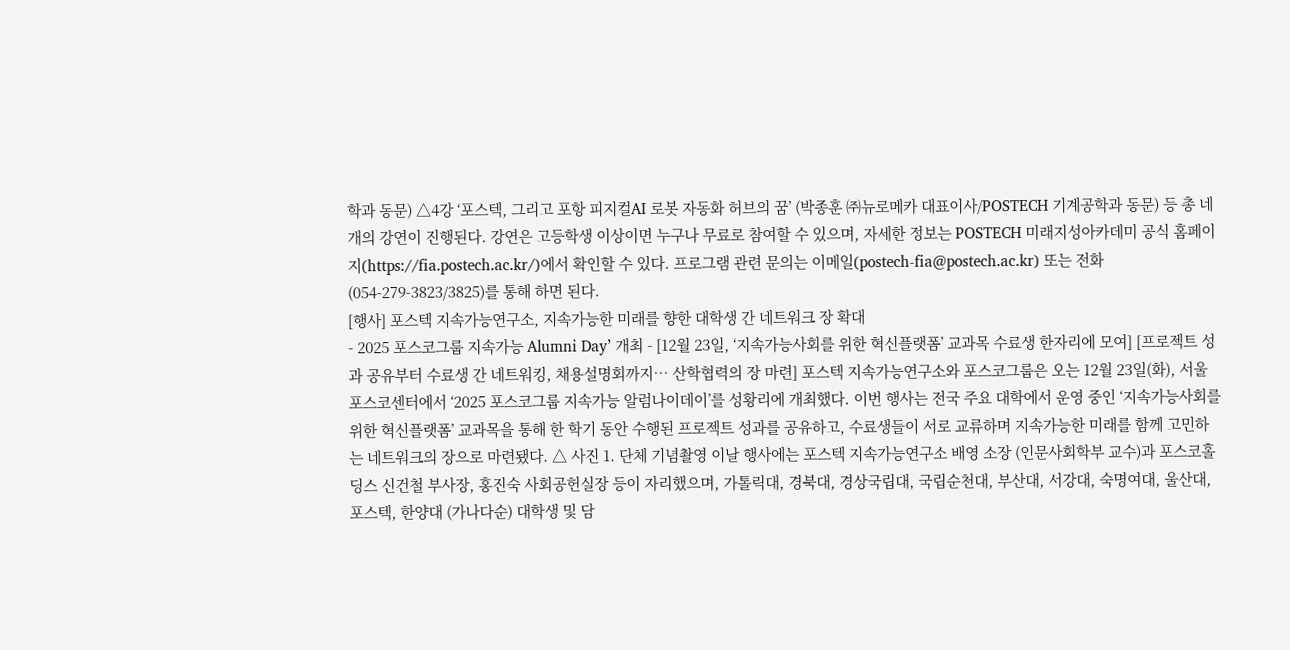학과 동문) △4강 ‘포스텍, 그리고 포항 피지컬AI 로봇 자동화 허브의 꿈’ (박종훈 ㈜뉴로메카 대표이사/POSTECH 기계공학과 동문) 등 총 네 개의 강연이 진행된다. 강연은 고등학생 이상이면 누구나 무료로 참여할 수 있으며, 자세한 정보는 POSTECH 미래지성아카데미 공식 홈페이지(https://fia.postech.ac.kr/)에서 확인할 수 있다. 프로그램 관련 문의는 이메일(postech-fia@postech.ac.kr) 또는 전화(054-279-3823/3825)를 통해 하면 된다.
[행사] 포스텍 지속가능연구소, 지속가능한 미래를 향한 대학생 간 네트워크 장 확대
- 2025 포스코그룹 지속가능 Alumni Day’ 개최 - [12월 23일, ‘지속가능사회를 위한 혁신플랫폼’ 교과목 수료생 한자리에 모여] [프로젝트 성과 공유부터 수료생 간 네트워킹, 채용설명회까지… 산학협력의 장 마련] 포스텍 지속가능연구소와 포스코그룹은 오는 12월 23일(화), 서울 포스코센터에서 ‘2025 포스코그룹 지속가능 알럼나이데이’를 성황리에 개최했다. 이번 행사는 전국 주요 대학에서 운영 중인 ‘지속가능사회를 위한 혁신플랫폼’ 교과목을 통해 한 학기 동안 수행된 프로젝트 성과를 공유하고, 수료생들이 서로 교류하며 지속가능한 미래를 함께 고민하는 네트워크의 장으로 마련됐다. △ 사진 1. 단체 기념촬영 이날 행사에는 포스텍 지속가능연구소 배영 소장 (인문사회학부 교수)과 포스코홀딩스 신건철 부사장, 홍진숙 사회공헌실장 등이 자리했으며, 가톨릭대, 경북대, 경상국립대, 국립순천대, 부산대, 서강대, 숙명여대, 울산대, 포스텍, 한양대 (가나다순) 대학생 및 담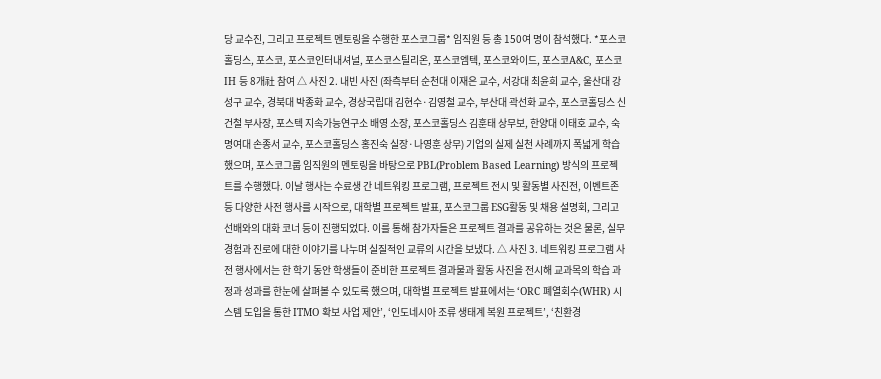당 교수진, 그리고 프로젝트 멘토링을 수행한 포스코그룹* 임직원 등 총 150여 명이 참석했다. *포스코홀딩스, 포스코, 포스코인터내셔널, 포스코스틸리온, 포스코엠텍, 포스코와이드, 포스코A&C, 포스코IH 등 8개社 참여 △ 사진 2. 내빈 사진 (좌측부터 순천대 이재은 교수, 서강대 최윤희 교수, 울산대 강성구 교수, 경북대 박종화 교수, 경상국립대 김현수·김영철 교수, 부산대 곽선화 교수, 포스코홀딩스 신건철 부사장, 포스텍 지속가능연구소 배영 소장, 포스코홀딩스 김훈태 상무보, 한양대 이태호 교수, 숙명여대 손종서 교수, 포스코홀딩스 홍진숙 실장·나영훈 상무) 기업의 실제 실천 사례까지 폭넓게 학습했으며, 포스코그룹 임직원의 멘토링을 바탕으로 PBL(Problem Based Learning) 방식의 프로젝트를 수행했다. 이날 행사는 수료생 간 네트워킹 프로그램, 프로젝트 전시 및 활동별 사진전, 이벤트존 등 다양한 사전 행사를 시작으로, 대학별 프로젝트 발표, 포스코그룹 ESG활동 및 채용 설명회, 그리고 선배와의 대화 코너 등이 진행되었다. 이를 통해 참가자들은 프로젝트 결과를 공유하는 것은 물론, 실무 경험과 진로에 대한 이야기를 나누며 실질적인 교류의 시간을 보냈다. △ 사진 3. 네트워킹 프로그램 사전 행사에서는 한 학기 동안 학생들이 준비한 프로젝트 결과물과 활동 사진을 전시해 교과목의 학습 과정과 성과를 한눈에 살펴볼 수 있도록 했으며, 대학별 프로젝트 발표에서는 ‘ORC 폐열회수(WHR) 시스템 도입을 통한 ITMO 확보 사업 제안’, ‘인도네시아 조류 생태계 복원 프로젝트’, ‘친환경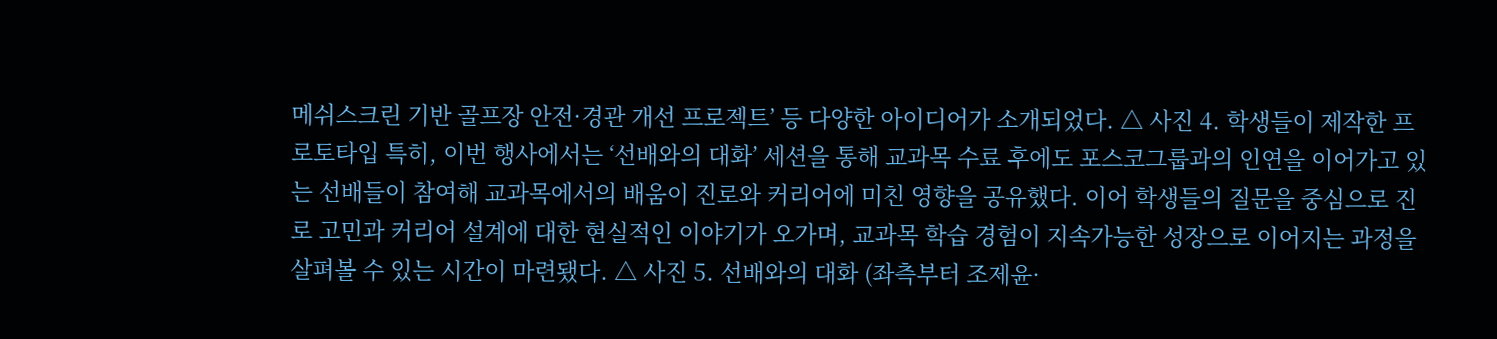메쉬스크린 기반 골프장 안전·경관 개선 프로젝트’ 등 다양한 아이디어가 소개되었다. △ 사진 4. 학생들이 제작한 프로토타입 특히, 이번 행사에서는 ‘선배와의 대화’ 세션을 통해 교과목 수료 후에도 포스코그룹과의 인연을 이어가고 있는 선배들이 참여해 교과목에서의 배움이 진로와 커리어에 미친 영향을 공유했다. 이어 학생들의 질문을 중심으로 진로 고민과 커리어 설계에 대한 현실적인 이야기가 오가며, 교과목 학습 경험이 지속가능한 성장으로 이어지는 과정을 살펴볼 수 있는 시간이 마련됐다. △ 사진 5. 선배와의 대화 (좌측부터 조제윤·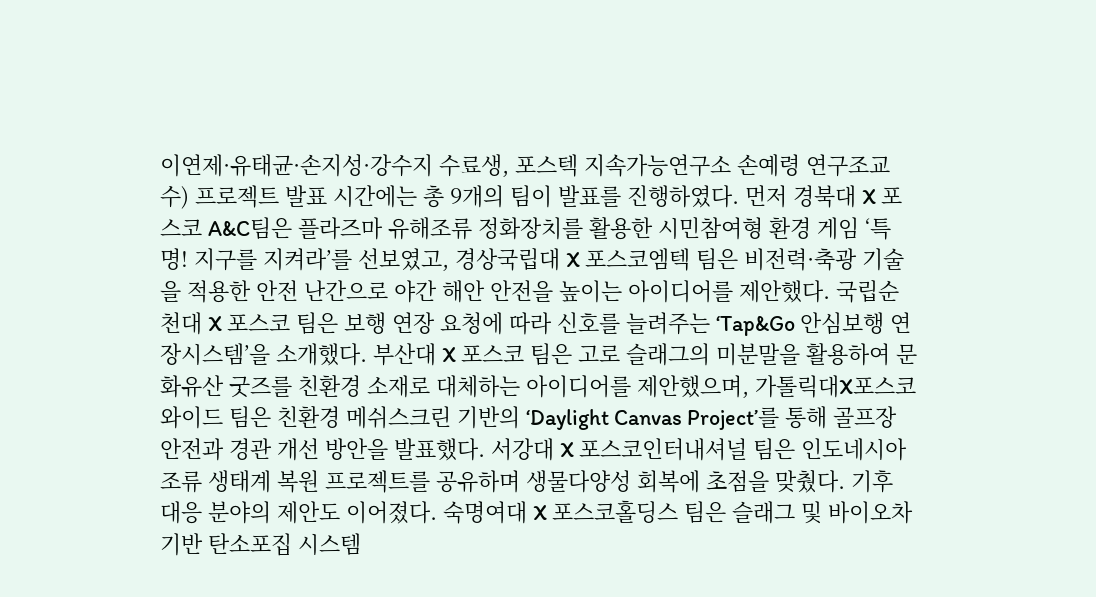이연제·유태균·손지성·강수지 수료생, 포스텍 지속가능연구소 손예령 연구조교수) 프로젝트 발표 시간에는 총 9개의 팀이 발표를 진행하였다. 먼저 경북대 X 포스코 A&C팀은 플라즈마 유해조류 정화장치를 활용한 시민참여형 환경 게임 ‘특명! 지구를 지켜라’를 선보였고, 경상국립대 X 포스코엠텍 팀은 비전력·축광 기술을 적용한 안전 난간으로 야간 해안 안전을 높이는 아이디어를 제안했다. 국립순천대 X 포스코 팀은 보행 연장 요청에 따라 신호를 늘려주는 ‘Tap&Go 안심보행 연장시스템’을 소개했다. 부산대 X 포스코 팀은 고로 슬래그의 미분말을 활용하여 문화유산 굿즈를 친환경 소재로 대체하는 아이디어를 제안했으며, 가톨릭대X포스코와이드 팀은 친환경 메쉬스크린 기반의 ‘Daylight Canvas Project’를 통해 골프장 안전과 경관 개선 방안을 발표했다. 서강대 X 포스코인터내셔널 팀은 인도네시아 조류 생태계 복원 프로젝트를 공유하며 생물다양성 회복에 초점을 맞췄다. 기후 대응 분야의 제안도 이어졌다. 숙명여대 X 포스코홀딩스 팀은 슬래그 및 바이오차 기반 탄소포집 시스템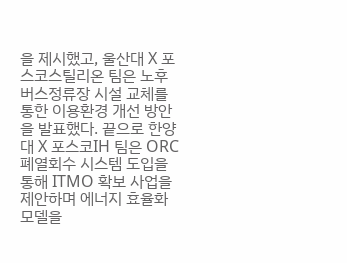을 제시했고, 울산대 X 포스코스틸리온 팀은 노후 버스정류장 시설 교체를 통한 이용환경 개선 방안을 발표했다. 끝으로 한양대 X 포스코IH 팀은 ORC 폐열회수 시스템 도입을 통해 ITMO 확보 사업을 제안하며 에너지 효율화 모델을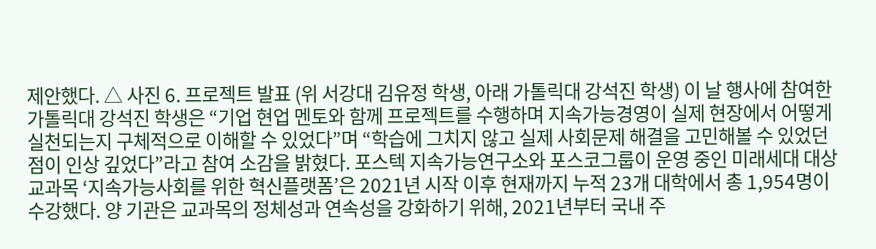제안했다. △ 사진 6. 프로젝트 발표 (위 서강대 김유정 학생, 아래 가톨릭대 강석진 학생) 이 날 행사에 참여한 가톨릭대 강석진 학생은 “기업 현업 멘토와 함께 프로젝트를 수행하며 지속가능경영이 실제 현장에서 어떻게 실천되는지 구체적으로 이해할 수 있었다”며 “학습에 그치지 않고 실제 사회문제 해결을 고민해볼 수 있었던 점이 인상 깊었다”라고 참여 소감을 밝혔다. 포스텍 지속가능연구소와 포스코그룹이 운영 중인 미래세대 대상 교과목 ‘지속가능사회를 위한 혁신플랫폼’은 2021년 시작 이후 현재까지 누적 23개 대학에서 총 1,954명이 수강했다. 양 기관은 교과목의 정체성과 연속성을 강화하기 위해, 2021년부터 국내 주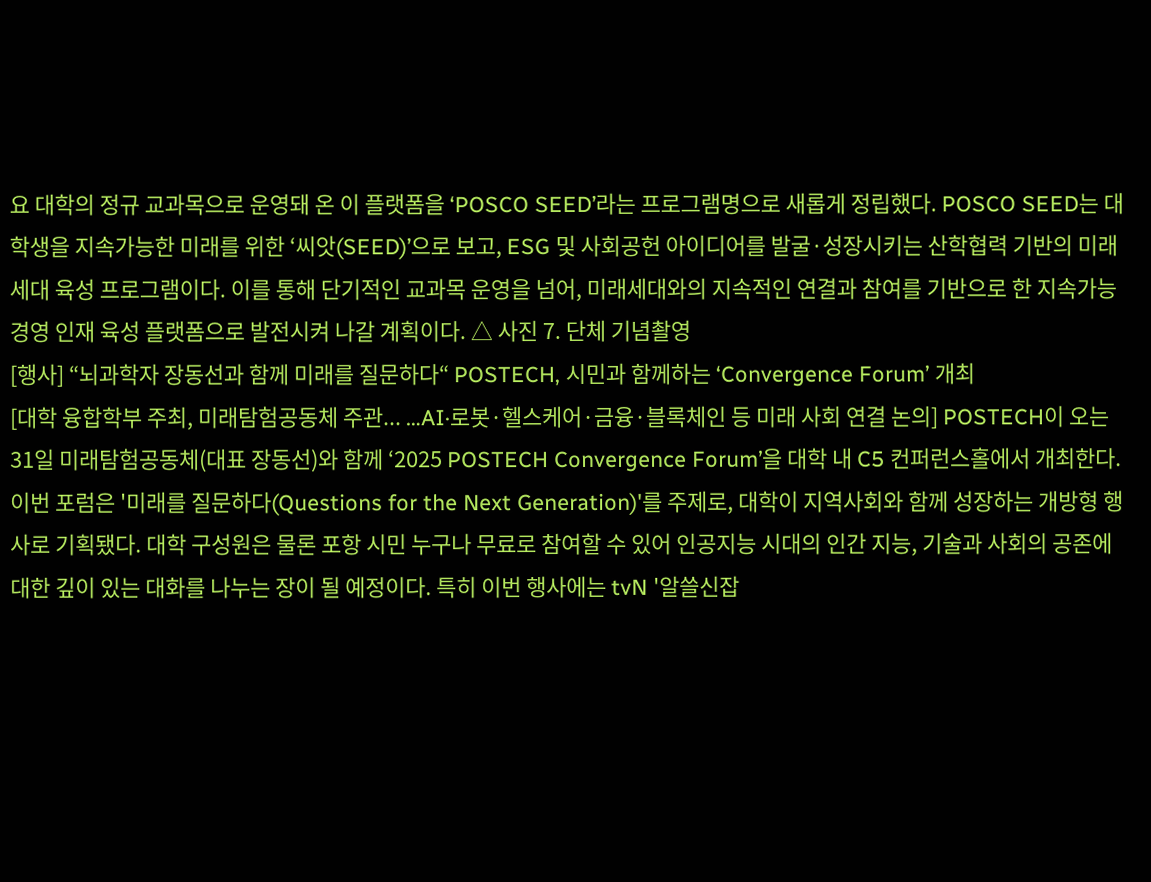요 대학의 정규 교과목으로 운영돼 온 이 플랫폼을 ‘POSCO SEED’라는 프로그램명으로 새롭게 정립했다. POSCO SEED는 대학생을 지속가능한 미래를 위한 ‘씨앗(SEED)’으로 보고, ESG 및 사회공헌 아이디어를 발굴·성장시키는 산학협력 기반의 미래세대 육성 프로그램이다. 이를 통해 단기적인 교과목 운영을 넘어, 미래세대와의 지속적인 연결과 참여를 기반으로 한 지속가능경영 인재 육성 플랫폼으로 발전시켜 나갈 계획이다. △ 사진 7. 단체 기념촬영
[행사] “뇌과학자 장동선과 함께 미래를 질문하다“ POSTECH, 시민과 함께하는 ‘Convergence Forum’ 개최
[대학 융합학부 주최, 미래탐험공동체 주관... …AI·로봇·헬스케어·금융·블록체인 등 미래 사회 연결 논의] POSTECH이 오는 31일 미래탐험공동체(대표 장동선)와 함께 ‘2025 POSTECH Convergence Forum’을 대학 내 C5 컨퍼런스홀에서 개최한다. 이번 포럼은 '미래를 질문하다(Questions for the Next Generation)'를 주제로, 대학이 지역사회와 함께 성장하는 개방형 행사로 기획됐다. 대학 구성원은 물론 포항 시민 누구나 무료로 참여할 수 있어 인공지능 시대의 인간 지능, 기술과 사회의 공존에 대한 깊이 있는 대화를 나누는 장이 될 예정이다. 특히 이번 행사에는 tvN '알쓸신잡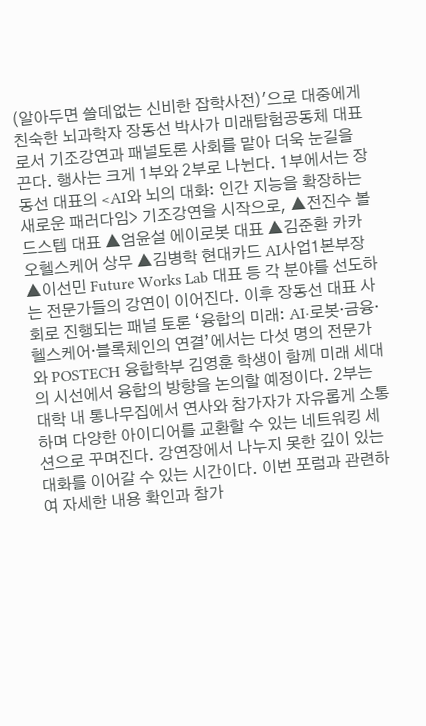(알아두면 쓸데없는 신비한 잡학사전)'으로 대중에게 친숙한 뇌과학자 장동선 박사가 미래탐험공동체 대표로서 기조강연과 패널토론 사회를 맡아 더욱 눈길을 끈다. 행사는 크게 1부와 2부로 나뉜다. 1부에서는 장동선 대표의 <AI와 뇌의 대화: 인간 지능을 확장하는 새로운 패러다임> 기조강연을 시작으로, ▲전진수 볼드스텝 대표 ▲엄윤설 에이로봇 대표 ▲김준환 카카오헬스케어 상무 ▲김병학 현대카드 AI사업1본부장 ▲이선민 Future Works Lab 대표 등 각 분야를 선도하는 전문가들의 강연이 이어진다. 이후 장동선 대표 사회로 진행되는 패널 토론 ‘융합의 미래: AI·로봇·금융·헬스케어·블록체인의 연결’에서는 다섯 명의 전문가와 POSTECH 융합학부 김영훈 학생이 함께 미래 세대의 시선에서 융합의 방향을 논의할 예정이다. 2부는 대학 내 통나무집에서 연사와 참가자가 자유롭게 소통하며 다양한 아이디어를 교환할 수 있는 네트워킹 세션으로 꾸며진다. 강연장에서 나누지 못한 깊이 있는 대화를 이어갈 수 있는 시간이다. 이번 포럼과 관련하여 자세한 내용 확인과 참가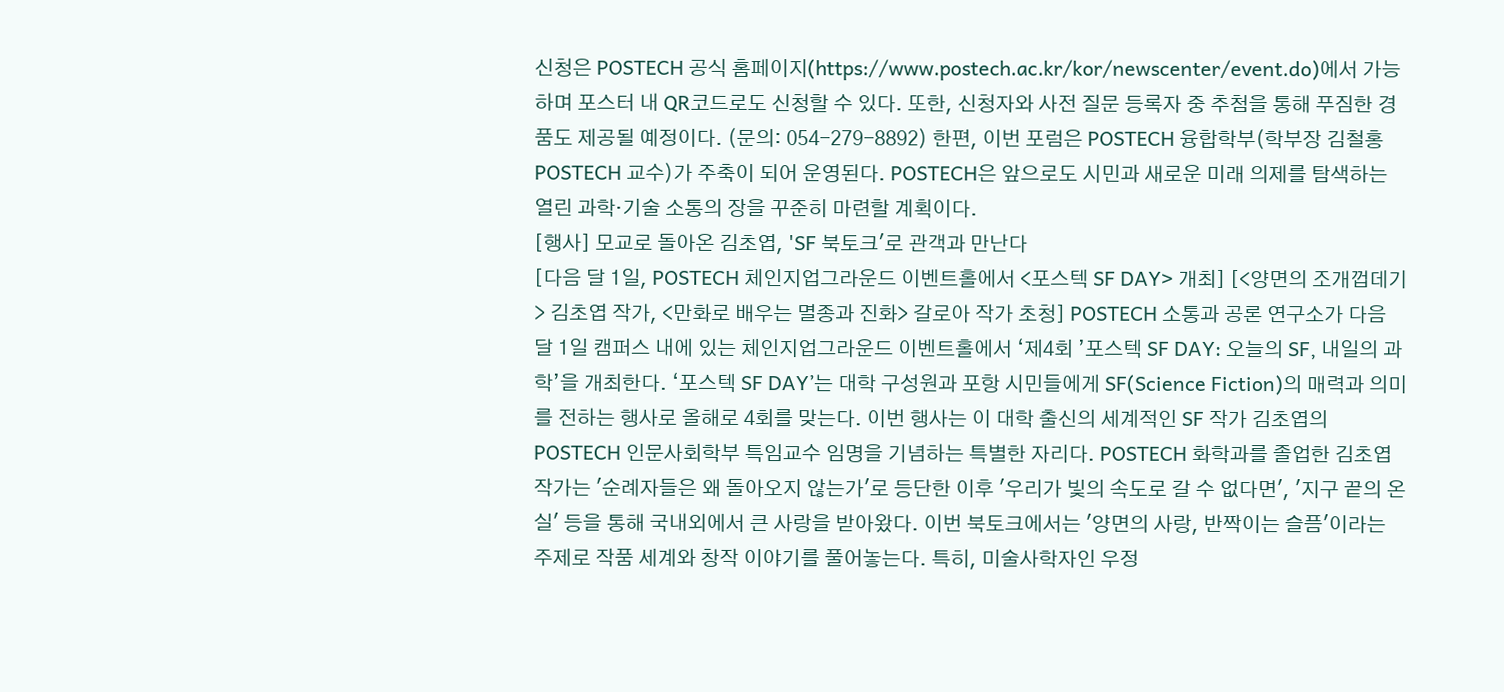신청은 POSTECH 공식 홈페이지(https://www.postech.ac.kr/kor/newscenter/event.do)에서 가능하며 포스터 내 QR코드로도 신청할 수 있다. 또한, 신청자와 사전 질문 등록자 중 추첨을 통해 푸짐한 경품도 제공될 예정이다. (문의: 054-279-8892) 한편, 이번 포럼은 POSTECH 융합학부(학부장 김철홍 POSTECH 교수)가 주축이 되어 운영된다. POSTECH은 앞으로도 시민과 새로운 미래 의제를 탐색하는 열린 과학·기술 소통의 장을 꾸준히 마련할 계획이다.
[행사] 모교로 돌아온 김초엽, 'SF 북토크'로 관객과 만난다
[다음 달 1일, POSTECH 체인지업그라운드 이벤트홀에서 <포스텍 SF DAY> 개최] [<양면의 조개껍데기> 김초엽 작가, <만화로 배우는 멸종과 진화> 갈로아 작가 초청] POSTECH 소통과 공론 연구소가 다음 달 1일 캠퍼스 내에 있는 체인지업그라운드 이벤트홀에서 ‘제4회 ’포스텍 SF DAY: 오늘의 SF, 내일의 과학’을 개최한다. ‘포스텍 SF DAY’는 대학 구성원과 포항 시민들에게 SF(Science Fiction)의 매력과 의미를 전하는 행사로 올해로 4회를 맞는다. 이번 행사는 이 대학 출신의 세계적인 SF 작가 김초엽의 POSTECH 인문사회학부 특임교수 임명을 기념하는 특별한 자리다. POSTECH 화학과를 졸업한 김초엽 작가는 '순례자들은 왜 돌아오지 않는가'로 등단한 이후 '우리가 빛의 속도로 갈 수 없다면', '지구 끝의 온실' 등을 통해 국내외에서 큰 사랑을 받아왔다. 이번 북토크에서는 '양면의 사랑, 반짝이는 슬픔'이라는 주제로 작품 세계와 창작 이야기를 풀어놓는다. 특히, 미술사학자인 우정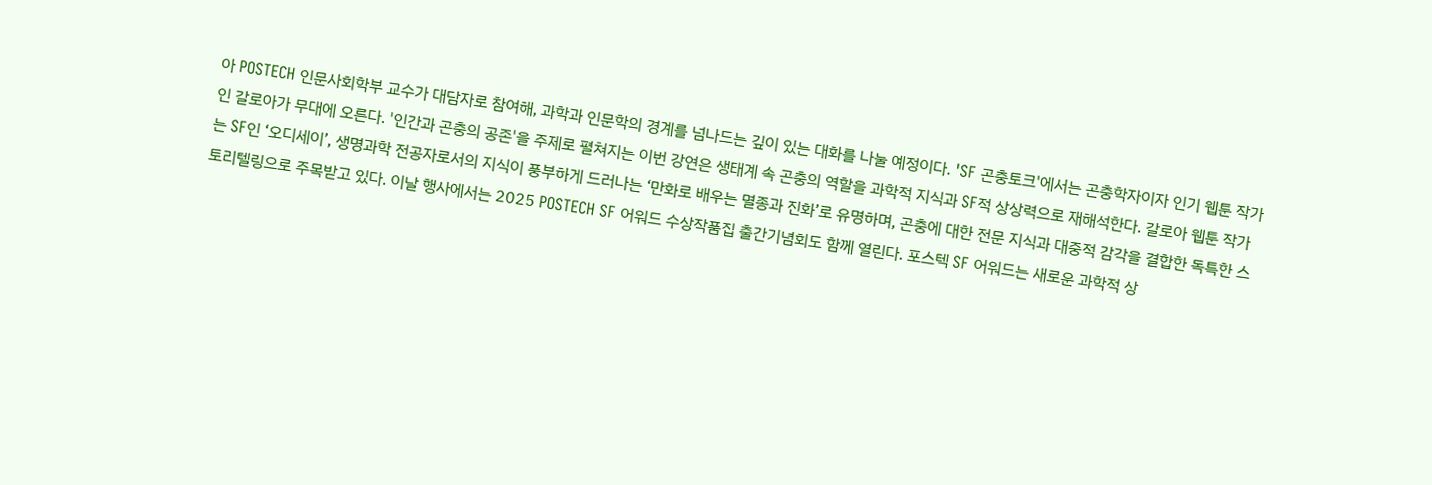아 POSTECH 인문사회학부 교수가 대담자로 참여해, 과학과 인문학의 경계를 넘나드는 깊이 있는 대화를 나눌 예정이다. 'SF 곤충토크'에서는 곤충학자이자 인기 웹툰 작가인 갈로아가 무대에 오른다. '인간과 곤충의 공존'을 주제로 펼쳐지는 이번 강연은 생태계 속 곤충의 역할을 과학적 지식과 SF적 상상력으로 재해석한다. 갈로아 웹툰 작가는 SF인 ‘오디세이’, 생명과학 전공자로서의 지식이 풍부하게 드러나는 ‘만화로 배우는 멸종과 진화’로 유명하며, 곤충에 대한 전문 지식과 대중적 감각을 결합한 독특한 스토리텔링으로 주목받고 있다. 이날 행사에서는 2025 POSTECH SF 어워드 수상작품집 출간기념회도 함께 열린다. 포스텍 SF 어워드는 새로운 과학적 상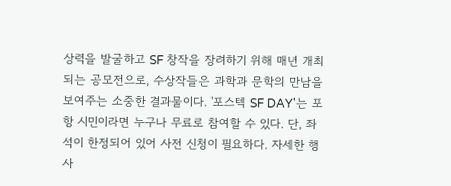상력을 발굴하고 SF 창작을 장려하기 위해 매년 개최되는 공모전으로, 수상작들은 과학과 문학의 만남을 보여주는 소중한 결과물이다. '포스텍 SF DAY'는 포항 시민이라면 누구나 무료로 참여할 수 있다. 단, 좌석이 한정되어 있어 사전 신청이 필요하다. 자세한 행사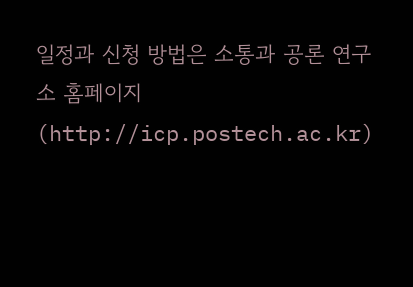일정과 신청 방법은 소통과 공론 연구소 홈페이지(http://icp.postech.ac.kr)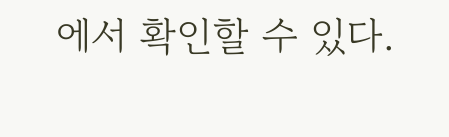에서 확인할 수 있다.